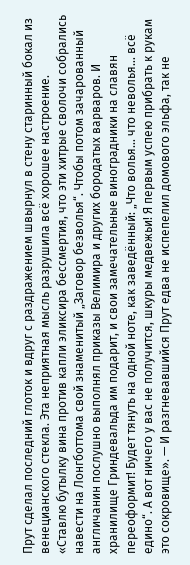Прут сделал последний глоток и вдруг с раздражением швырнул в стену старинный бокал из венецианского стекла. Эта неприятная мысль разрушила всё хорошее настроение.
«Ставлю бутылку вина против капли эликсира бессмертия, что эти хитрые сволочи собрались навести на Лонгботтома свой знаменитый „Заговор безволья“. Чтобы потом зачарованный англичанин послушно выполнял приказы Велимира и других бородатых варваров. И хранилище Гриндевальда им подарит, и свои замечательные виноградники на славян переоформит! Будет тянуть на одной ноте, как заведённый: „Что волья… что неволья… всё едино“. А вот ничего у вас не получится, шкуры медвежьи! Я первым успею прибрать к рукам это сокровище». — И разгневавшийся Прут едва не испепелил домового эльфа, так не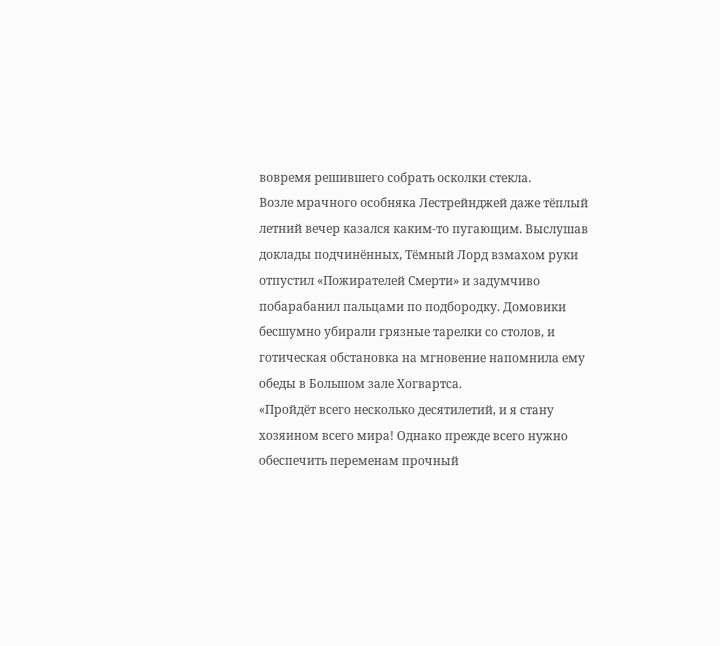вовремя решившего собрать осколки стекла.
Возле мрачного особняка Лестрейнджей даже тёплый летний вечер казался каким-то пугающим. Выслушав доклады подчинённых, Тёмный Лорд взмахом руки отпустил «Пожирателей Смерти» и задумчиво побарабанил пальцами по подбородку. Домовики бесшумно убирали грязные тарелки со столов, и готическая обстановка на мгновение напомнила ему обеды в Большом зале Хогвартса.
«Пройдёт всего несколько десятилетий, и я стану хозяином всего мира! Однако прежде всего нужно обеспечить переменам прочный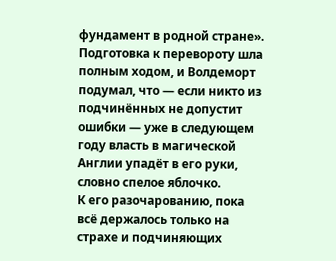фундамент в родной стране».
Подготовка к перевороту шла полным ходом, и Волдеморт подумал, что — если никто из подчинённых не допустит ошибки — уже в следующем году власть в магической Англии упадёт в его руки, словно спелое яблочко.
К его разочарованию, пока всё держалось только на страхе и подчиняющих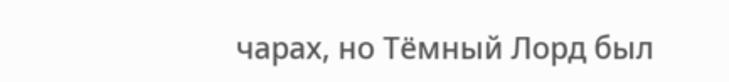чарах, но Тёмный Лорд был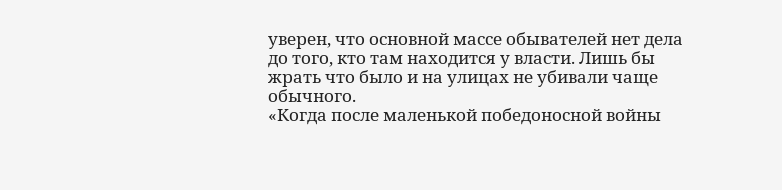уверен, что основной массе обывателей нет дела до того, кто там находится у власти. Лишь бы жрать что было и на улицах не убивали чаще обычного.
«Когда после маленькой победоносной войны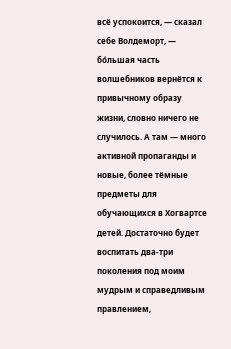всё успокоится, — сказал себе Волдеморт, — бо́льшая часть волшебников вернётся к привычному образу жизни, словно ничего не случилось. А там — много активной пропаганды и новые, более тёмные предметы для обучающихся в Хогвартсе детей. Достаточно будет воспитать два-три поколения под моим мудрым и справедливым правлением,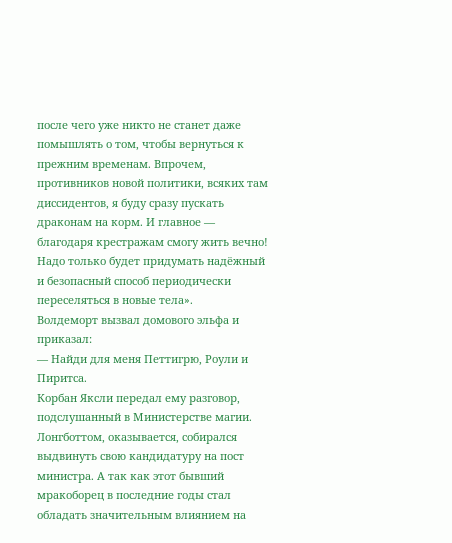после чего уже никто не станет даже помышлять о том, чтобы вернуться к прежним временам. Впрочем, противников новой политики, всяких там диссидентов, я буду сразу пускать драконам на корм. И главное — благодаря крестражам смогу жить вечно! Надо только будет придумать надёжный и безопасный способ периодически переселяться в новые тела».
Волдеморт вызвал домового эльфа и приказал:
— Найди для меня Петтигрю, Роули и Пиритса.
Корбан Яксли передал ему разговор, подслушанный в Министерстве магии. Лонгботтом, оказывается, собирался выдвинуть свою кандидатуру на пост министра. А так как этот бывший мракоборец в последние годы стал обладать значительным влиянием на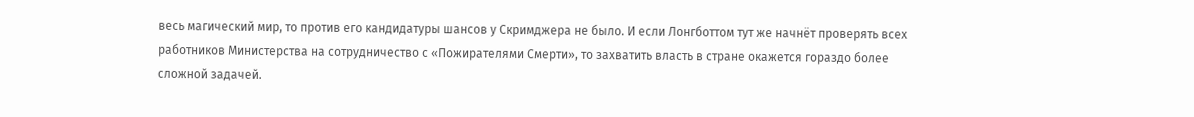весь магический мир, то против его кандидатуры шансов у Скримджера не было. И если Лонгботтом тут же начнёт проверять всех работников Министерства на сотрудничество с «Пожирателями Смерти», то захватить власть в стране окажется гораздо более сложной задачей.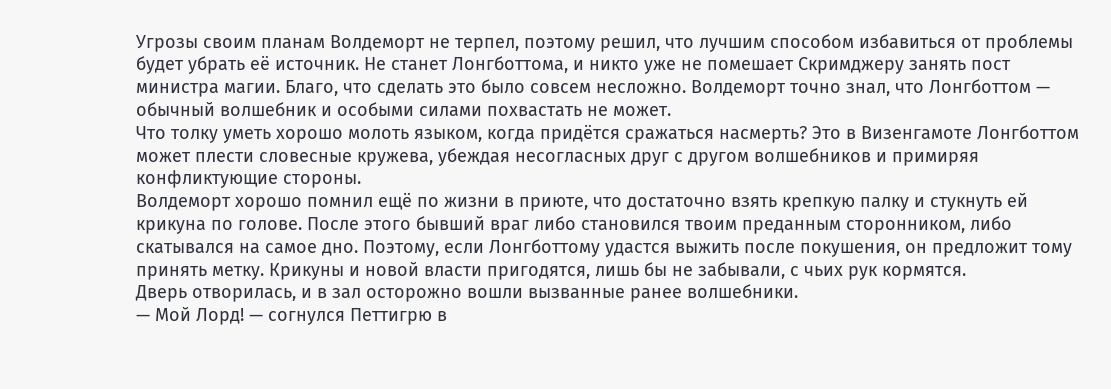Угрозы своим планам Волдеморт не терпел, поэтому решил, что лучшим способом избавиться от проблемы будет убрать её источник. Не станет Лонгботтома, и никто уже не помешает Скримджеру занять пост министра магии. Благо, что сделать это было совсем несложно. Волдеморт точно знал, что Лонгботтом — обычный волшебник и особыми силами похвастать не может.
Что толку уметь хорошо молоть языком, когда придётся сражаться насмерть? Это в Визенгамоте Лонгботтом может плести словесные кружева, убеждая несогласных друг с другом волшебников и примиряя конфликтующие стороны.
Волдеморт хорошо помнил ещё по жизни в приюте, что достаточно взять крепкую палку и стукнуть ей крикуна по голове. После этого бывший враг либо становился твоим преданным сторонником, либо скатывался на самое дно. Поэтому, если Лонгботтому удастся выжить после покушения, он предложит тому принять метку. Крикуны и новой власти пригодятся, лишь бы не забывали, с чьих рук кормятся.
Дверь отворилась, и в зал осторожно вошли вызванные ранее волшебники.
— Мой Лорд! — согнулся Петтигрю в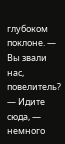глубоком поклоне. — Вы звали нас, повелитель?
— Идите сюда, — немного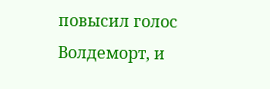повысил голос Волдеморт, и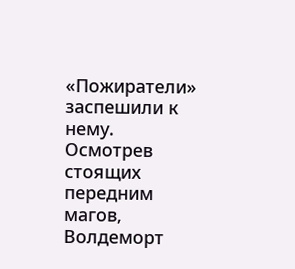«Пожиратели» заспешили к нему. Осмотрев стоящих передним магов, Волдеморт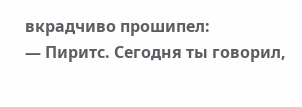вкрадчиво прошипел:
— Пиритс. Сегодня ты говорил,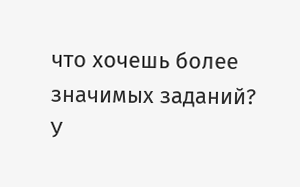что хочешь более значимых заданий? У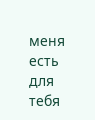меня есть для тебя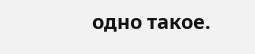одно такое.